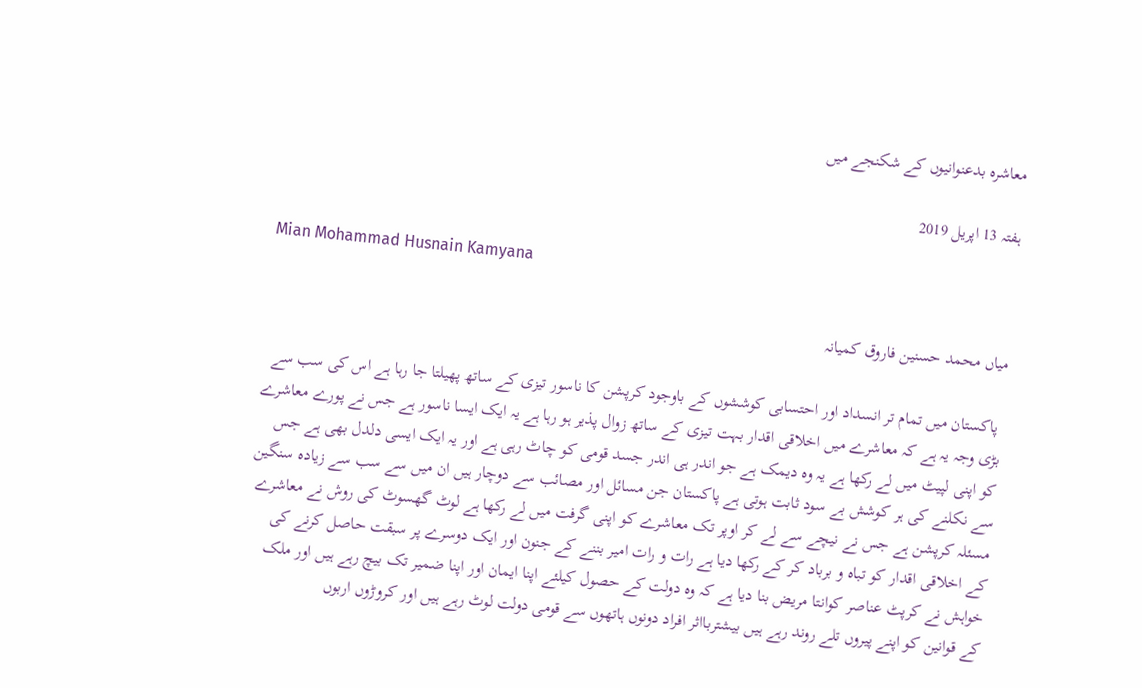معاشرہ بدعنوانیوں کے شکنجے میں

ہفتہ 13 اپریل 2019

Mian Mohammad Husnain Kamyana

میاں محمد حسنین فاروق کمیانہ

 پاکستان میں تمام تر انسداد اور احتسابی کوششوں کے باوجود کرپشن کا ناسور تیزی کے ساتھ پھیلتا جا رہا ہے اس کی سب سے بڑی وجہ یہ ہے کہ معاشرے میں اخلاقی اقدار بہت تیزی کے ساتھ زوال پذیر ہو رہا ہے یہ ایک ایسا ناسور ہے جس نے پورے معاشرے کو اپنی لپیٹ میں لے رکھا ہے یہ وہ دیمک ہے جو اندر ہی اندر جسد قومی کو چاٹ رہی ہے اور یہ ایک ایسی دلدل بھی ہے جس سے نکلنے کی ہر کوشش بے سود ثابت ہوتی ہے پاکستان جن مسائل اور مصائب سے دوچار ہیں ان میں سے سب سے زیادہ سنگین مسئلہ کرپشن ہے جس نے نیچے سے لے کر اوپر تک معاشرے کو اپنی گرفت میں لے رکھا ہے لوٹ گھسوٹ کی روش نے معاشرے کے اخلاقی اقدار کو تباہ و برباد کر کے رکھا دیا ہے رات و رات امیر بننے کے جنون اور ایک دوسرے پر سبقت حاصل کرنے کی خواہش نے کرپٹ عناصر کوانتا مریض بنا دیا ہے کہ وہ دولت کے حصول کیلئے اپنا ایمان اور اپنا ضمیر تک بیچ رہے ہیں اور ملک کے قوانین کو اپنے پیروں تلے روند رہے ہیں بیشتربااثر افراد دونوں ہاتھوں سے قومی دولت لوٹ رہے ہیں اور کروڑوں اربوں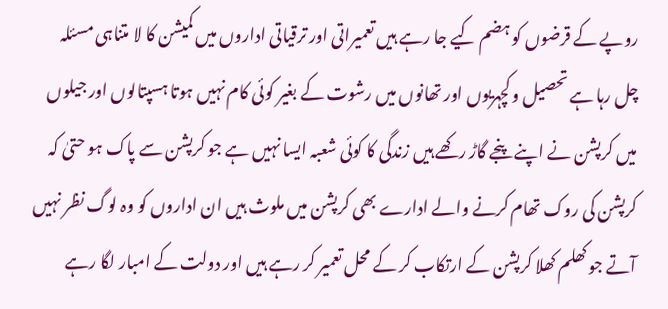روپے کے قرضوں کو ہضم کیے جا رہے ہیں تعمیراتی اور ترقیاتی اداروں میں کمیشن کا لا متناہی مسئلہ چل رہا ہے تحصیل و کچہریوں اور تھانوں میں رشوت کے بغیر کوئی کام نہیں ہوتا ہسپتالوں اور جیلوں میں کرپشن نے اپنے پنجے گاڑ رکھے ہیں زندگی کا کوئی شعبہ ایسا نہیں ہے جو کرپشن سے پاک ہو حتیٰ کہ کرپشن کی روک تھام کرنے والے ادارے بھی کرپشن میں ملوث ہیں ان اداروں کو وہ لوگ نظر نہیں آتے جو کھلم کھلا کرپشن کے ارتکاب کر کے محل تعمیر کر رہے ہیں اور دولت کے امبار لگا رہے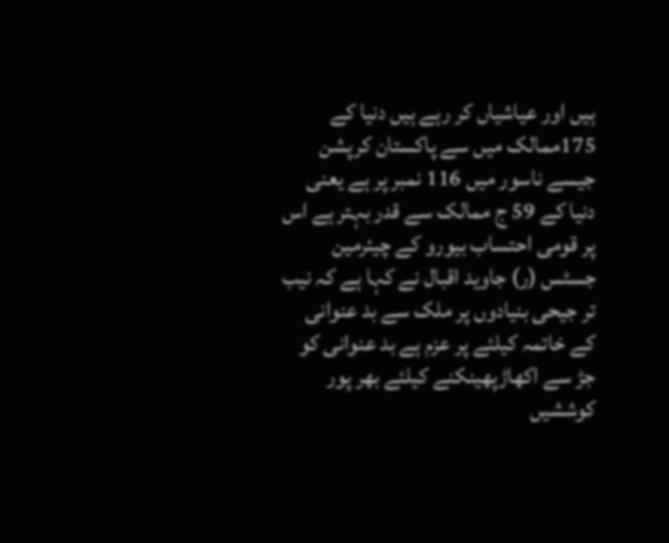ہیں اور عیاشیاں کر رہے ہیں دنیا کے 175ممالک میں سے پاکستان کرپشن جیسے ناسور میں 116 نمبر پر ہے یعنی دنیا کے 59 ج ممالک سے قدر بہتر ہے اس پر قومی احتساب بیورو کے چیئرمین جسٹس (ر) جاوید اقبال نے کہا ہے کہ نیب تر جیحی بنیادوں پر ملک سے بد عنوانی کے خاتمہ کیلئے پر عزم ہے بد عنوانی کو جڑ سے اکھاڑپھینکنے کیلئے بھر پور کوششیں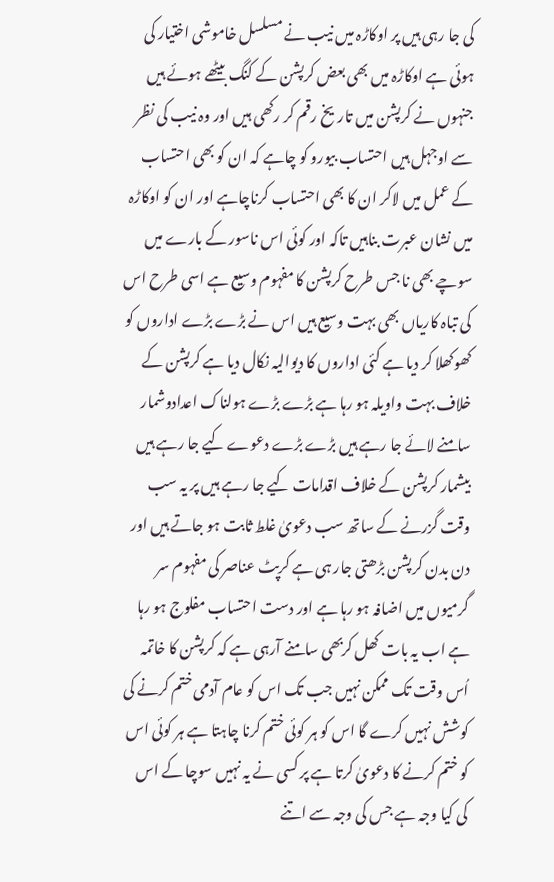کی جا رہی ہیں پر اوکاڑہ میں نیب نے مسلسل خاموشی اختیار کی ہوئی ہے اوکاڑہ میں بھی بعض کرپشن کے کنگ بیٹھے ہوئے ہیں جنہوں نے کرپشن میں تاریخ رقم کر رکھی ہیں اور وہ نیب کی نظر سے اوجہل ہیں احتساب بیورو کو چاہے کہ ان کو بھی احتساب کے عمل میں لاکر ان کا بھی احتساب کرناچاہے اور ان کو اوکاڑہ میں نشان عبرت بناہیں تاکہ اور کوئی اس ناسور کے بارے میں سوچے بھی نا جس طرح کرپشن کا مفہوم وسیع ہے اسی طرح اس کی تباہ کاریاں بھی بہت وسیع ہیں اس نے بڑے بڑے اداروں کو کھوکھلا کر دیا ہے کئی اداروں کا دیوالیہ نکال دیا ہے کرپشن کے خلاف بہت واویلہ ہو رہا ہے بڑے بڑے ہولناک اعدادوشمار سامنے لائے جا رہے ہیں بڑے بڑے دعوے کیے جا رہے ہیں بیشمار کرپشن کے خلاف اقدامات کیے جا رہے ہیں پر یہ سب وقت گزرنے کے ساتھ سب دعویٰ غلط ثابت ہو جاتے ہیں اور دن بدن کرپشن بڑھتی جار ہی ہے کرپٹ عناصر کی مفہوم سر گرمیوں میں اضافہ ہو رہا ہے اور دست احتساب مفلوج ہو رہا ہے اب یہ بات کھل کربھی سامنے آرہی ہے کہ کرپشن کا خاتمہ اُس وقت تک ممکن نہیں جب تک اس کو عام آدمی ختم کرنے کی کوشش نہیں کرے گا اس کو ہر کوئی ختم کرنا چاہتا ہے ہر کوئی اس کو ختم کرنے کا دعویٰ کرتا ہے پر کسی نے یہ نہیں سوچا کے اس کی کیا وجہ ہے جس کی وجہ سے اتنے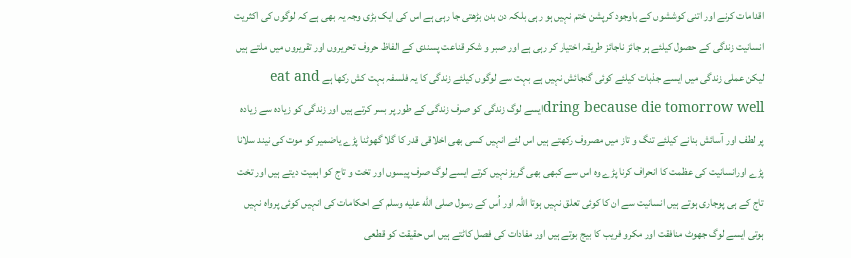اقدامات کرنے اور اتنی کوششوں کے باوجود کرپشن ختم نہیں ہو رہی بلکہ دن بدن بڑھتی جا رہی ہے اس کی ایک بڑی وجہ یہ بھی ہے کہ لوگوں کی اکثریت انسانیت زندگی کے حصول کیلئے ہر جائز ناجائز طریقہ اختیار کر رہی ہے اور صبر و شکر قناعت پسندی کے الفاظ حروف تحریروں اور تقریروں میں ملتے ہیں لیکن عملی زندگی میں ایسے جذبات کیلئے کوئی گنجائش نہیں ہے بہت سے لوگوں کیلئے زندگی کا یہ فلسفہ بہت کش رکھا ہے eat and dring because die tomorrow wellایسے لوگ زندگی کو صرف زندگی کے طور پر بسر کرتے ہیں اور زندگی کو زیادہ سے زیادہ پر لطف اور آسائش بنانے کیلئے تنگ و تاز میں مصروف رکھتے ہیں اس لئے انہیں کسی بھی اخلاقی قدر کا گلا گھوٹنا پڑے یاضمیر کو موت کی نیند سلانا پڑے اورانسانیت کی عظمت کا انحراف کرنا پڑے وہ اس سے کبھی بھی گریز نہیں کرتے ایسے لوگ صرف پیسوں اور تخت و تاج کو اہمیت دیتے ہیں اور تخت تاج کے ہی پوجاری ہوتے ہیں انسانیت سے ان کا کوئی تعلق نہیں ہوتا اللہ اور اُس کے رسول صلى الله عليه وسلم کے احکامات کی انہیں کوئی پرواہ نہیں ہوتی ایسے لوگ جھوٹ منافقت اور مکرو فریب کا بیج بوتے ہیں اور مفادات کی فصل کاٹتے ہیں اس حقیقت کو قطعی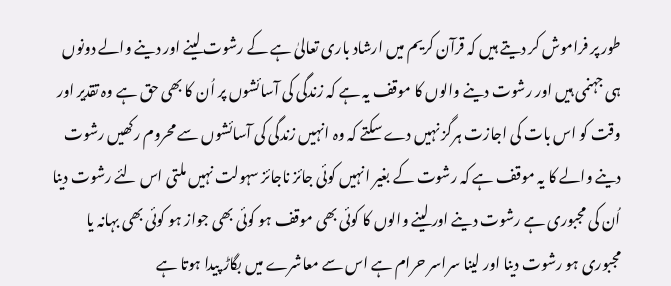طور پر فراموش کر دیتے ہیں کہ قرآن کریم میں ارشاد باری تعالیٰ ہے کے رشوت لینے اور دینے والے دونوں ہی جہنمی ہیں اور رشوت دینے والوں کا موقف یہ ہے کہ زندگی کی آسائشوں پر اُن کا بھی حق ہے وہ تقدیر اور وقت کو اس بات کی اجازت ہرگز نہیں دے سکتے کہ وہ انہیں زندگی کی آسائشوں سے محروم رکھیں رشوت دینے والے کا یہ موقف ہے کہ رشوت کے بغیر انہیں کوئی جائز ناجائز سہولت نہیں ملتی اس لئے رشوت دینا اُن کی مجبوری ہے رشوت دینے اور لینے والوں کا کوئی بھی موقف ہو کوئی بھی جواز ہو کوئی بھی بہانہ یا مجبوری ہو رشوت دینا اور لینا سراسر حرام ہے اس سے معاشرے میں بگاڑ پیدا ہوتا ہے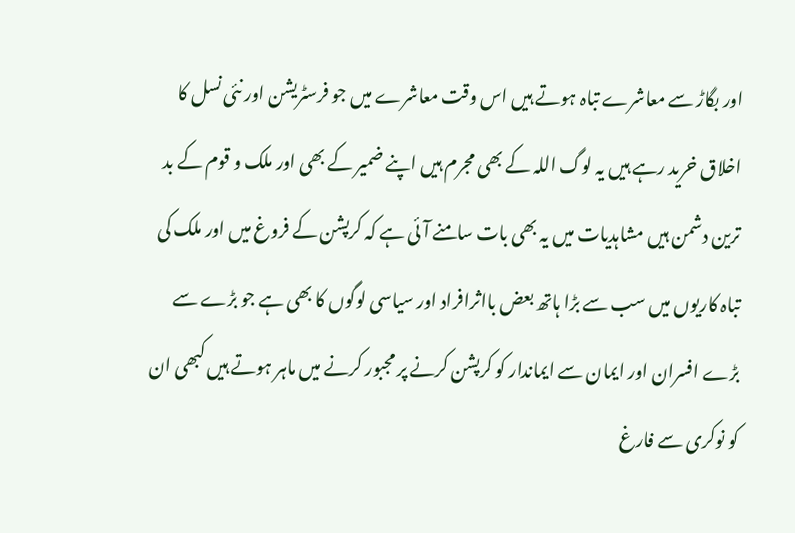اور بگاڑ سے معاشرے تباہ ہوتے ہیں اس وقت معاشرے میں جو فرسٹریشن اور نئی نسل کا اخلاق خرید رہے ہیں یہ لوگ اللہ کے بھی مجرم ہیں اپنے ضمیر کے بھی اور ملک و قوم کے بد ترین دشمن ہیں مشاہدیات میں یہ بھی بات سامنے آئی ہے کہ کرپشن کے فروغ میں اور ملک کی تباہ کاریوں میں سب سے بڑا ہاتھ بعض بااثرافراد اور سیاسی لوگوں کا بھی ہے جو بڑے سے بڑے افسران اور ایمان سے ایماندار کو کرپشن کرنے پر مجبور کرنے میں ماہر ہوتے ہیں کبھی ان کو نوکری سے فارغ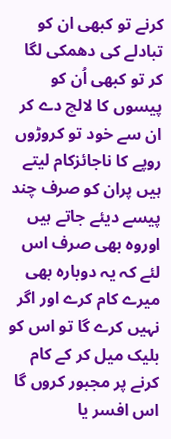کرنے تو کبھی ان کو تبادلے کی دھمکی لگا کر تو کبھی اُن کو پیسوں کا لالچ دے کر ان سے خود تو کروڑوں روپے کا ناجائزکام لیتے ہیں پران کو صرف چند پیسے دیئے جاتے ہیں اوروہ بھی صرف اس لئے کہ یہ دوبارہ بھی میرے کام کرے اور اگر نہیں کرے گا تو اس کو بلیک میل کر کے کام کرنے پر مجبور کروں گا اس افسر یا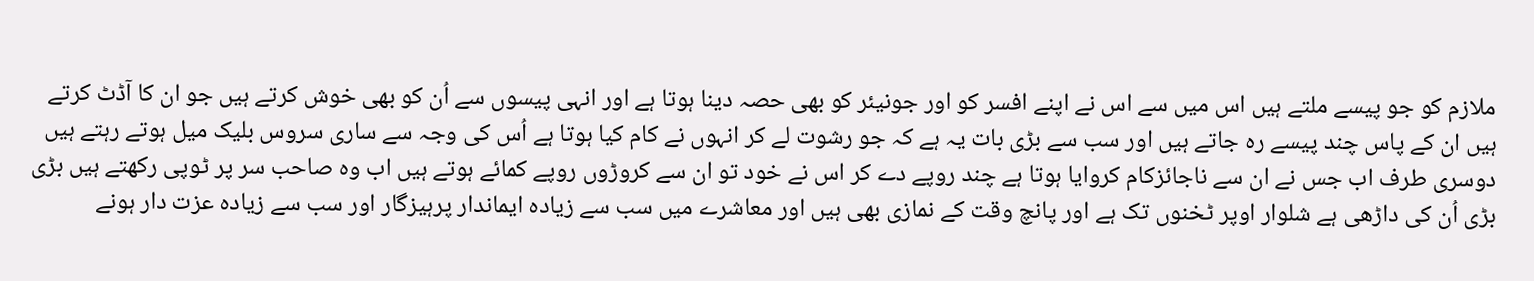ملازم کو جو پیسے ملتے ہیں اس میں سے اس نے اپنے افسر کو اور جونیئر کو بھی حصہ دینا ہوتا ہے اور انہی پیسوں سے اُن کو بھی خوش کرتے ہیں جو ان کا آڈٹ کرتے ہیں ان کے پاس چند پیسے رہ جاتے ہیں اور سب سے بڑی بات یہ ہے کہ جو رشوت لے کر انہوں نے کام کیا ہوتا ہے اُس کی وجہ سے ساری سروس بلیک میل ہوتے رہتے ہیں دوسری طرف اب جس نے ان سے ناجائزکام کروایا ہوتا ہے چند روپے دے کر اس نے خود تو ان سے کروڑوں روپے کمائے ہوتے ہیں اب وہ صاحب سر پر ٹوپی رکھتے ہیں بڑی بڑی اُن کی داڑھی ہے شلوار اوپر ٹخنوں تک ہے اور پانچ وقت کے نمازی بھی ہیں اور معاشرے میں سب سے زیادہ ایماندار پرہیزگار اور سب سے زیادہ عزت دار ہونے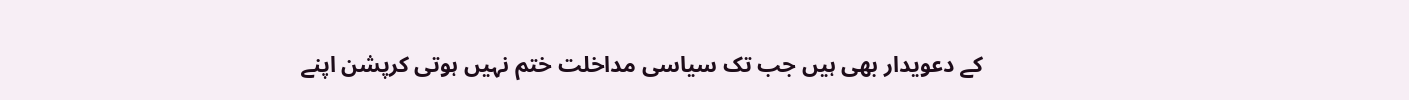کے دعویدار بھی ہیں جب تک سیاسی مداخلت ختم نہیں ہوتی کرپشن اپنے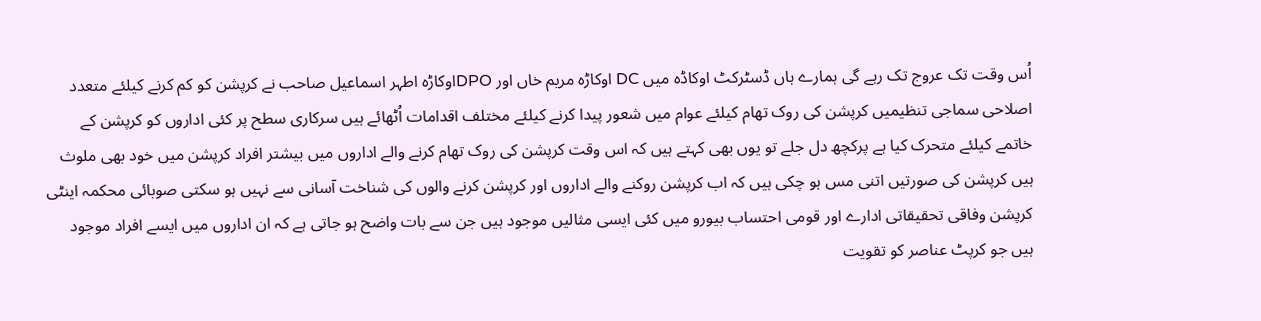اُس وقت تک عروج تک رہے گی ہمارے ہاں ڈسٹرکٹ اوکاڈہ میں DC اوکاڑہ مریم خاں اور DPOاوکاڑہ اطہر اسماعیل صاحب نے کرپشن کو کم کرنے کیلئے متعدد اصلاحی سماجی تنظیمیں کرپشن کی روک تھام کیلئے عوام میں شعور پیدا کرنے کیلئے مختلف اقدامات اُٹھائے ہیں سرکاری سطح پر کئی اداروں کو کرپشن کے خاتمے کیلئے متحرک کیا ہے پرکچھ دل جلے تو یوں بھی کہتے ہیں کہ اس وقت کرپشن کی روک تھام کرنے والے اداروں میں بیشتر افراد کرپشن میں خود بھی ملوث ہیں کرپشن کی صورتیں اتنی مس ہو چکی ہیں کہ اب کرپشن روکنے والے اداروں اور کرپشن کرنے والوں کی شناخت آسانی سے نہیں ہو سکتی صوبائی محکمہ اینٹی کرپشن وفاقی تحقیقاتی ادارے اور قومی احتساب بیورو میں کئی ایسی مثالیں موجود ہیں جن سے بات واضح ہو جاتی ہے کہ ان اداروں میں ایسے افراد موجود ہیں جو کرپٹ عناصر کو تقویت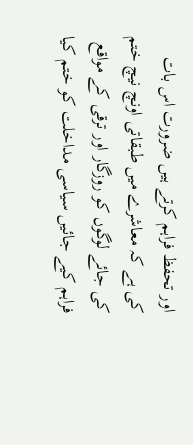اور تحفظ فراہم کرتے ہیں ضرورت اس بات کی ہے کہ معاشرے میں طبقاتی اونچ نیچ ختم کی جائے لوگوں کو روزگار اور ترقی کے مواقع فراہم کیے جائیں سیاسی مداخلت کو ختم کیا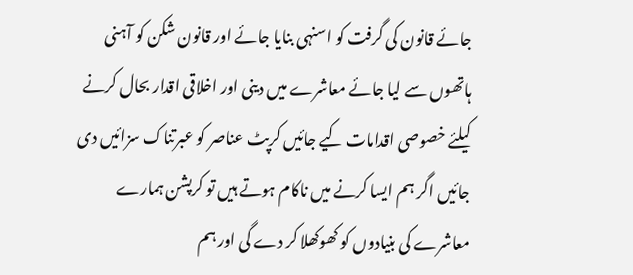جائے قانون کی گرفت کو اسنہی بنایا جائے اور قانون شکن کو آہنی ہاتھوں سے لیا جائے معاشرے میں دینی اور اخلاقی اقدار بحال کرنے کیلئے خصوصی اقدامات کیے جائیں کرپٹ عناصر کو عبرتناک سزائیں دی جائیں اگر ہم ایسا کرنے میں ناکام ہوتے ہیں تو کرپشن ہمارے معاشرے کی بنیادوں کو کھوکھلا کر دے گی اور ہم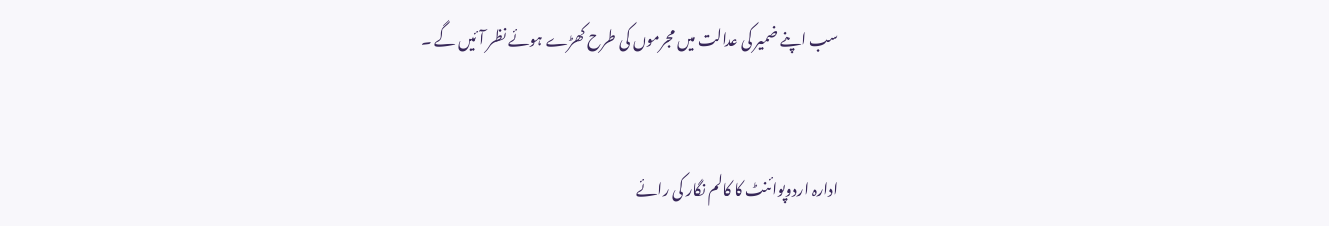سب اپنے ضمیر کی عدالت میں مجرموں کی طرح کھڑے ہوئے نظر آئیں گے ۔


ادارہ اردوپوائنٹ کا کالم نگار کی رائے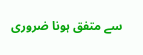سے متفق ہونا ضروری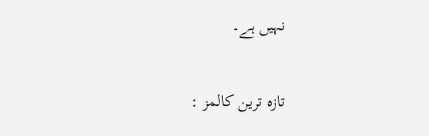نہیں ہے۔

تازہ ترین کالمز :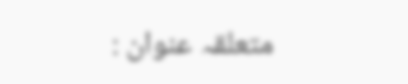متعلقہ عنوان :